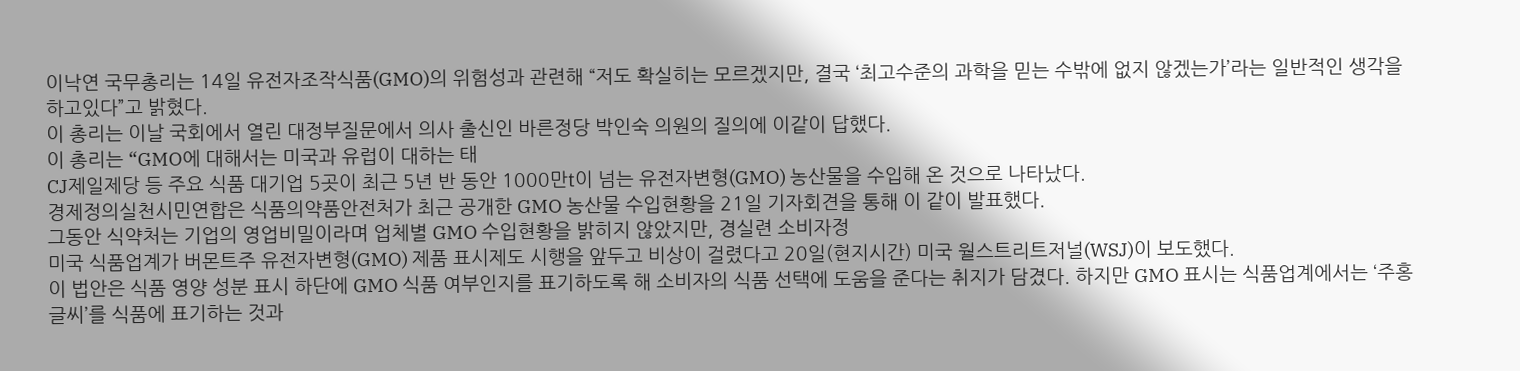이낙연 국무총리는 14일 유전자조작식품(GMO)의 위험성과 관련해 “저도 확실히는 모르겠지만, 결국 ‘최고수준의 과학을 믿는 수밖에 없지 않겠는가’라는 일반적인 생각을 하고있다”고 밝혔다.
이 총리는 이날 국회에서 열린 대정부질문에서 의사 출신인 바른정당 박인숙 의원의 질의에 이같이 답했다.
이 총리는 “GMO에 대해서는 미국과 유럽이 대하는 태
CJ제일제당 등 주요 식품 대기업 5곳이 최근 5년 반 동안 1000만t이 넘는 유전자변형(GMO) 농산물을 수입해 온 것으로 나타났다.
경제정의실천시민연합은 식품의약품안전처가 최근 공개한 GMO 농산물 수입현황을 21일 기자회견을 통해 이 같이 발표했다.
그동안 식약처는 기업의 영업비밀이라며 업체별 GMO 수입현황을 밝히지 않았지만, 경실련 소비자정
미국 식품업계가 버몬트주 유전자변형(GMO) 제품 표시제도 시행을 앞두고 비상이 걸렸다고 20일(현지시간) 미국 월스트리트저널(WSJ)이 보도했다.
이 법안은 식품 영양 성분 표시 하단에 GMO 식품 여부인지를 표기하도록 해 소비자의 식품 선택에 도움을 준다는 취지가 담겼다. 하지만 GMO 표시는 식품업계에서는 ‘주홍글씨’를 식품에 표기하는 것과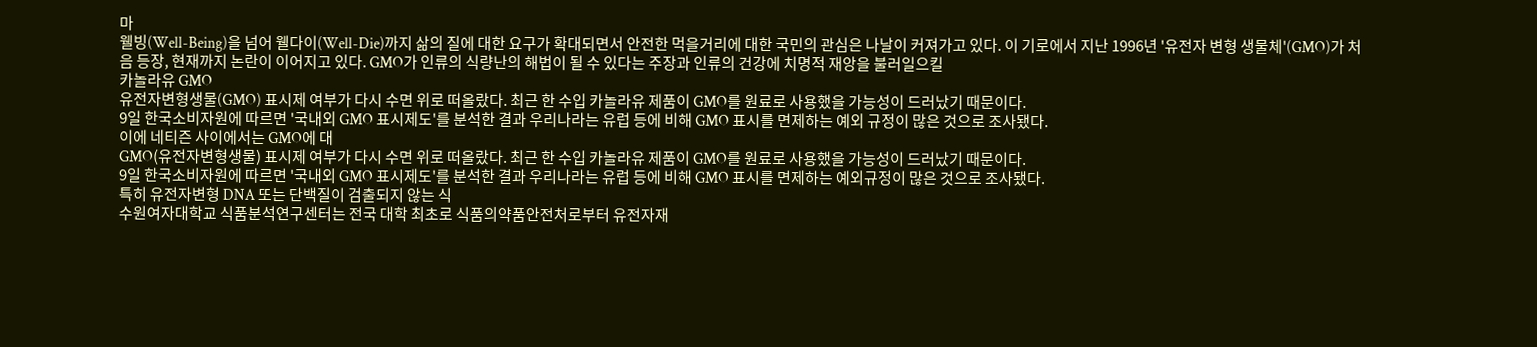마
웰빙(Well-Being)을 넘어 웰다이(Well-Die)까지 삶의 질에 대한 요구가 확대되면서 안전한 먹을거리에 대한 국민의 관심은 나날이 커져가고 있다. 이 기로에서 지난 1996년 '유전자 변형 생물체'(GMO)가 처음 등장, 현재까지 논란이 이어지고 있다. GMO가 인류의 식량난의 해법이 될 수 있다는 주장과 인류의 건강에 치명적 재앙을 불러일으킬
카놀라유 GMO
유전자변형생물(GMO) 표시제 여부가 다시 수면 위로 떠올랐다. 최근 한 수입 카놀라유 제품이 GMO를 원료로 사용했을 가능성이 드러났기 때문이다.
9일 한국소비자원에 따르면 '국내외 GMO 표시제도'를 분석한 결과 우리나라는 유럽 등에 비해 GMO 표시를 면제하는 예외 규정이 많은 것으로 조사됐다.
이에 네티즌 사이에서는 GMO에 대
GMO(유전자변형생물) 표시제 여부가 다시 수면 위로 떠올랐다. 최근 한 수입 카놀라유 제품이 GMO를 원료로 사용했을 가능성이 드러났기 때문이다.
9일 한국소비자원에 따르면 '국내외 GMO 표시제도'를 분석한 결과 우리나라는 유럽 등에 비해 GMO 표시를 면제하는 예외규정이 많은 것으로 조사됐다.
특히 유전자변형 DNA 또는 단백질이 검출되지 않는 식
수원여자대학교 식품분석연구센터는 전국 대학 최초로 식품의약품안전처로부터 유전자재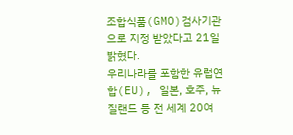조합식품(GMO)검사기관으로 지정 받았다고 21일 밝혔다.
우리나라를 포함한 유럽연합(EU), 일본, 호주, 뉴질랜드 등 전 세계 20여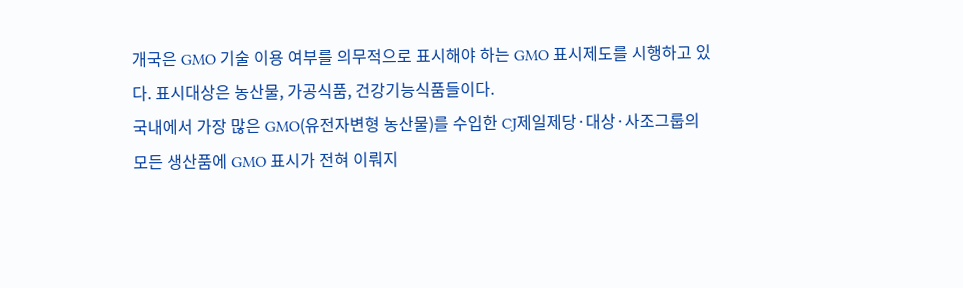개국은 GMO 기술 이용 여부를 의무적으로 표시해야 하는 GMO 표시제도를 시행하고 있다. 표시대상은 농산물, 가공식품, 건강기능식품들이다.
국내에서 가장 많은 GMO(유전자변형 농산물)를 수입한 CJ제일제당·대상·사조그룹의 모든 생산품에 GMO 표시가 전혀 이뤄지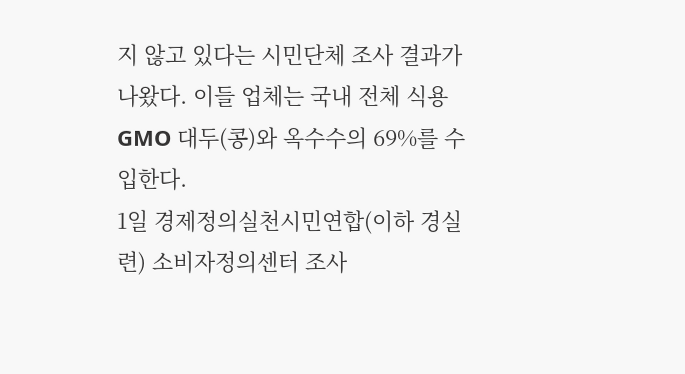지 않고 있다는 시민단체 조사 결과가 나왔다. 이들 업체는 국내 전체 식용 GMO 대두(콩)와 옥수수의 69%를 수입한다.
1일 경제정의실천시민연합(이하 경실련) 소비자정의센터 조사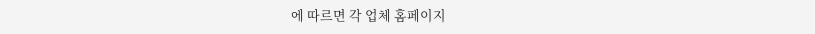에 따르면 각 업체 홈페이지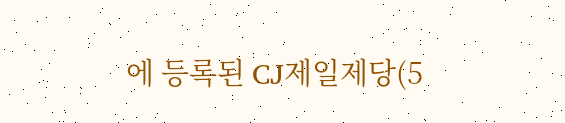에 등록된 CJ제일제당(5